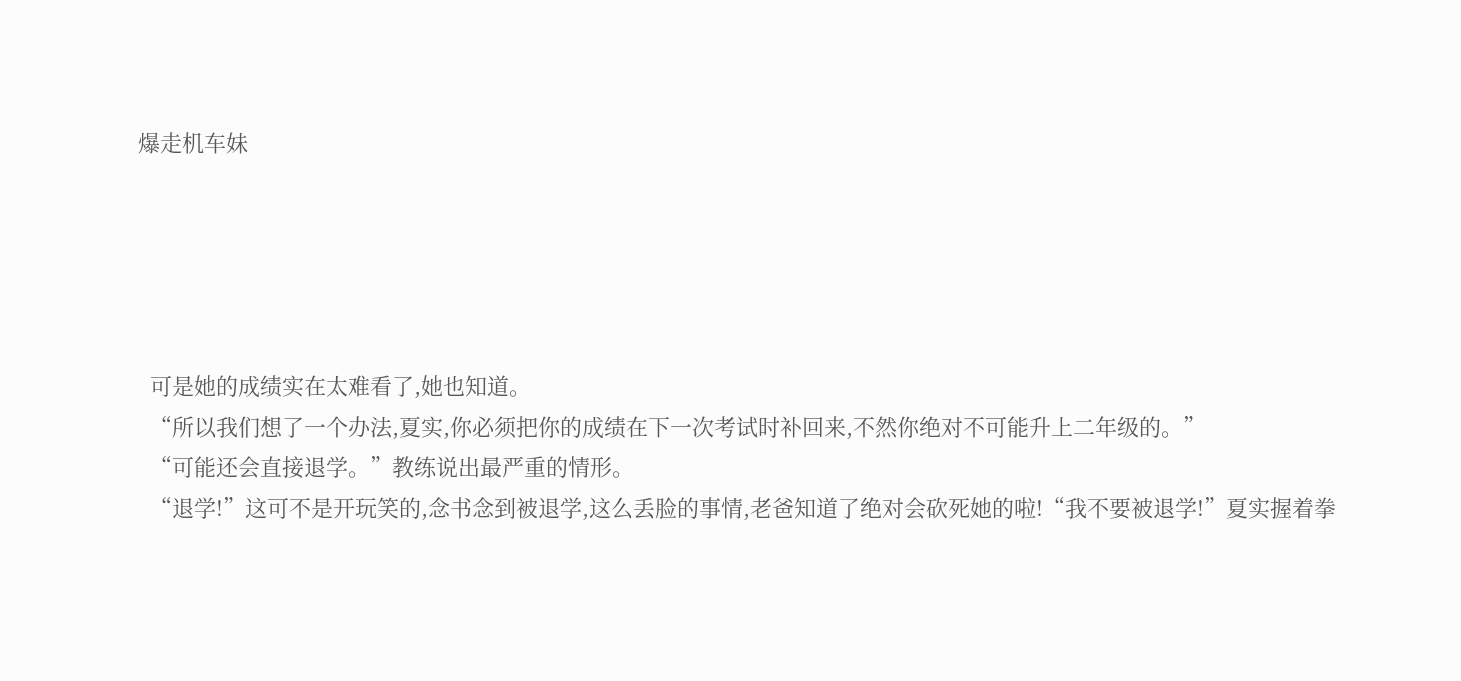爆走机车妹





  可是她的成绩实在太难看了,她也知道。
  “所以我们想了一个办法,夏实,你必须把你的成绩在下一次考试时补回来,不然你绝对不可能升上二年级的。”
  “可能还会直接退学。”教练说出最严重的情形。
  “退学!”这可不是开玩笑的,念书念到被退学,这么丢脸的事情,老爸知道了绝对会砍死她的啦!“我不要被退学!”夏实握着拳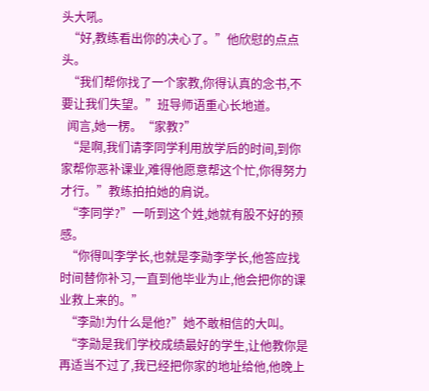头大吼。
  “好,教练看出你的决心了。”他欣慰的点点头。
  “我们帮你找了一个家教,你得认真的念书,不要让我们失望。”班导师语重心长地道。
  闻言,她一楞。“家教?”
  “是啊,我们请李同学利用放学后的时间,到你家帮你恶补课业,难得他愿意帮这个忙,你得努力才行。”教练拍拍她的肩说。
  “李同学?”一听到这个姓,她就有股不好的预感。
  “你得叫李学长,也就是李勋李学长,他答应找时间替你补习,一直到他毕业为止,他会把你的课业救上来的。”
  “李勋!为什么是他?”她不敢相信的大叫。
  “李勋是我们学校成绩最好的学生,让他教你是再适当不过了,我已经把你家的地址给他,他晚上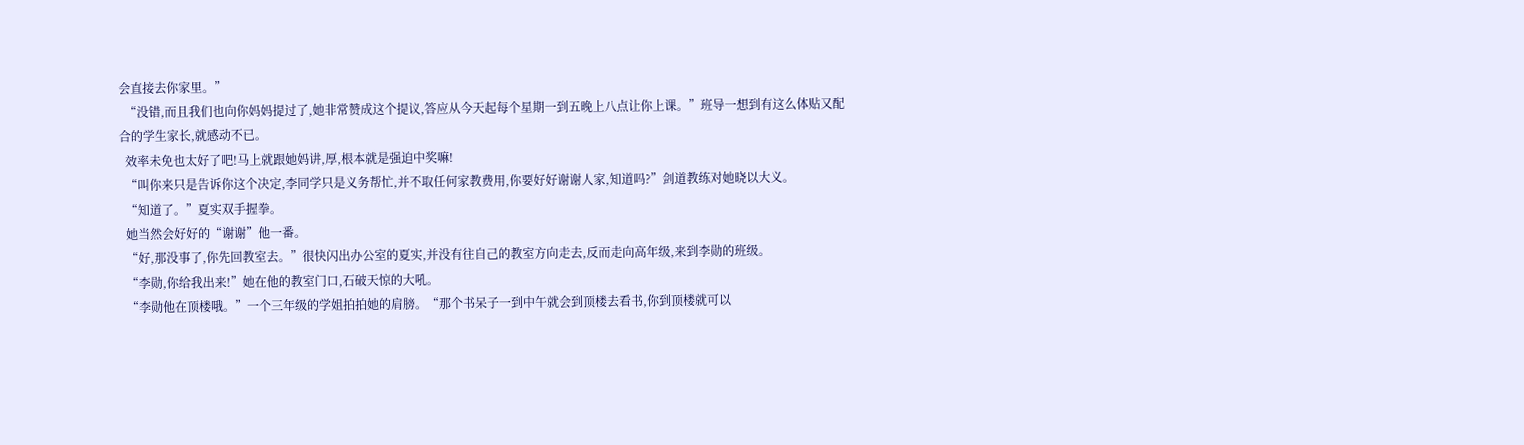会直接去你家里。”
  “没错,而且我们也向你妈妈提过了,她非常赞成这个提议,答应从今天起每个星期一到五晚上八点让你上课。”班导一想到有这么体贴又配合的学生家长,就感动不已。
  效率未免也太好了吧!马上就跟她妈讲,厚,根本就是强迫中奖嘛!
  “叫你来只是告诉你这个决定,李同学只是义务帮忙,并不取任何家教费用,你要好好谢谢人家,知道吗?”剑道教练对她晓以大义。
  “知道了。”夏实双手握拳。
  她当然会好好的“谢谢”他一番。
  “好,那没事了,你先回教室去。”很快闪出办公室的夏实,并没有往自己的教室方向走去,反而走向高年级,来到李勋的班级。
  “李勋,你给我出来!”她在他的教室门口,石破天惊的大吼。
  “李勋他在顶楼哦。”一个三年级的学姐拍拍她的肩膀。“那个书呆子一到中午就会到顶楼去看书,你到顶楼就可以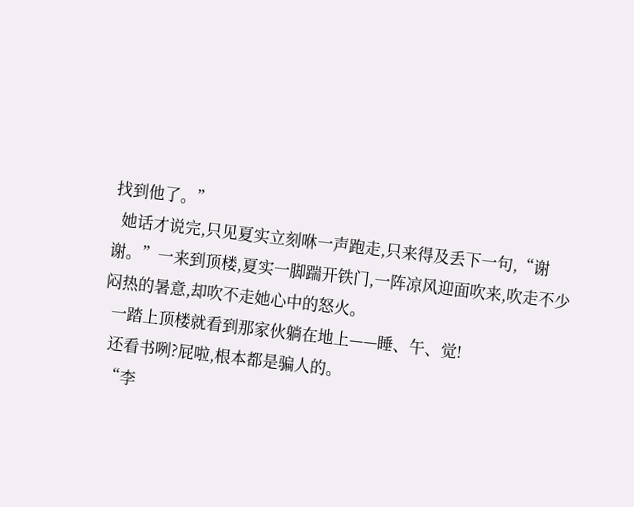找到他了。”
  她话才说完,只见夏实立刻咻一声跑走,只来得及丢下一句,“谢谢。”一来到顶楼,夏实一脚踹开铁门,一阵凉风迎面吹来,吹走不少闷热的暑意,却吹不走她心中的怒火。
  一踏上顶楼就看到那家伙躺在地上——睡、午、觉!
  还看书咧?屁啦,根本都是骗人的。
  “李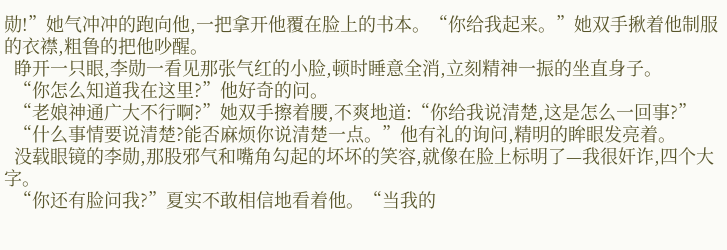勋!”她气冲冲的跑向他,一把拿开他覆在脸上的书本。“你给我起来。”她双手揪着他制服的衣襟,粗鲁的把他吵醒。
  睁开一只眼,李勋一看见那张气红的小脸,顿时睡意全消,立刻精神一振的坐直身子。
  “你怎么知道我在这里?”他好奇的问。
  “老娘神通广大不行啊?”她双手擦着腰,不爽地道:“你给我说清楚,这是怎么一回事?”
  “什么事情要说清楚?能否麻烦你说清楚一点。”他有礼的询问,精明的眸眼发亮着。
  没载眼镜的李勋,那股邪气和嘴角勾起的坏坏的笑容,就像在脸上标明了—我很奸诈,四个大字。
  “你还有脸问我?”夏实不敢相信地看着他。“当我的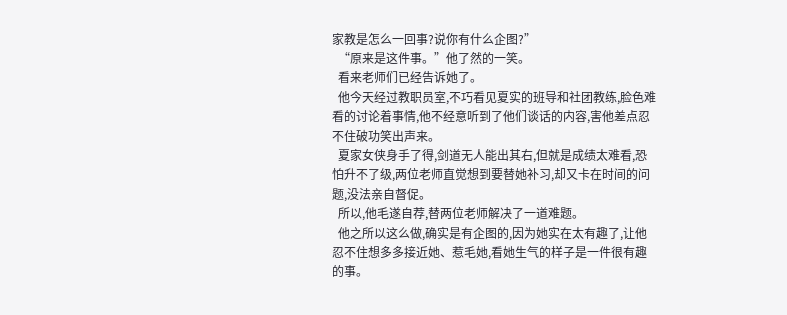家教是怎么一回事?说你有什么企图?”
  “原来是这件事。”他了然的一笑。
  看来老师们已经告诉她了。
  他今天经过教职员室,不巧看见夏实的班导和社团教练,脸色难看的讨论着事情,他不经意听到了他们谈话的内容,害他差点忍不住破功笑出声来。
  夏家女侠身手了得,剑道无人能出其右,但就是成绩太难看,恐怕升不了级,两位老师直觉想到要替她补习,却又卡在时间的问题,没法亲自督促。
  所以,他毛遂自荐,替两位老师解决了一道难题。
  他之所以这么做,确实是有企图的,因为她实在太有趣了,让他忍不住想多多接近她、惹毛她,看她生气的样子是一件很有趣的事。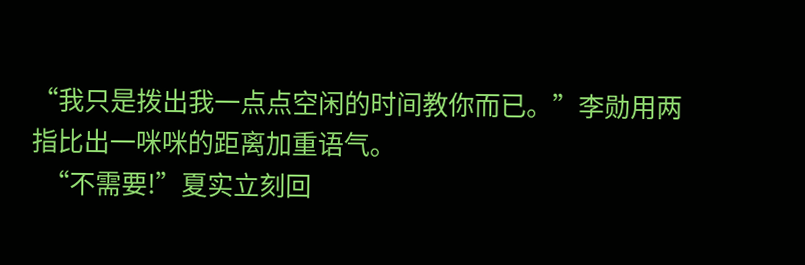“我只是拨出我一点点空闲的时间教你而已。”李勋用两指比出一咪咪的距离加重语气。
  “不需要!”夏实立刻回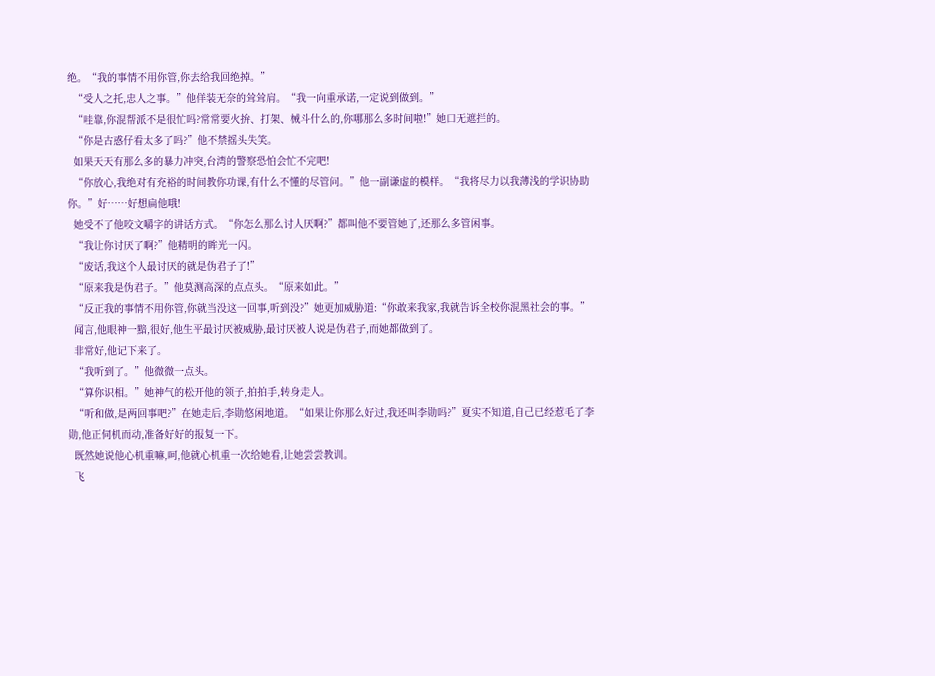绝。“我的事情不用你管,你去给我回绝掉。”
  “受人之托,忠人之事。”他佯装无奈的耸耸肩。“我一向重承诺,一定说到做到。”
  “哇靠,你混帮派不是很忙吗?常常要火拚、打架、械斗什么的,你哪那么多时间啦!”她口无遮拦的。
  “你是古惑仔看太多了吗?”他不禁摇头失笑。
  如果天天有那么多的暴力冲突,台湾的警察恐怕会忙不完吧!
  “你放心,我绝对有充裕的时间教你功课,有什么不懂的尽管问。”他一副谦虚的模样。“我将尽力以我薄浅的学识协助你。”好……好想扁他哦!
  她受不了他咬文嚼字的讲话方式。“你怎么那么讨人厌啊?”都叫他不要管她了,还那么多管闲事。
  “我让你讨厌了啊?”他精明的眸光一闪。
  “废话,我这个人最讨厌的就是伪君子了!”
  “原来我是伪君子。”他莫测高深的点点头。“原来如此。”
  “反正我的事情不用你管,你就当没这一回事,听到没?”她更加威胁道:“你敢来我家,我就告诉全校你混黑社会的事。”
  闻言,他眼神一黯,很好,他生平最讨厌被威胁,最讨厌被人说是伪君子,而她都做到了。
  非常好,他记下来了。
  “我听到了。”他微微一点头。
  “算你识相。”她神气的松开他的领子,拍拍手,转身走人。
  “听和做,是两回事吧?”在她走后,李勋悠闲地道。“如果让你那么好过,我还叫李勋吗?”夏实不知道,自己已经惹毛了李勋,他正伺机而动,准备好好的报复一下。
  既然她说他心机重嘛,呵,他就心机重一次给她看,让她尝尝教训。
  飞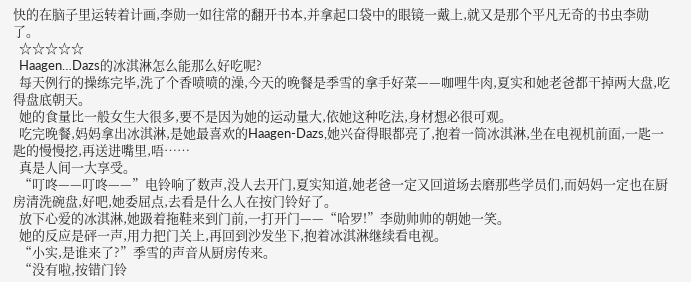快的在脑子里运转着计画,李勋一如往常的翻开书本,并拿起口袋中的眼镜一戴上,就又是那个平凡无奇的书虫李勋了。
  ☆☆☆☆☆
  Haagen…Dazs的冰淇淋怎么能那么好吃呢?
  每天例行的操练完毕,洗了个香喷喷的澡,今天的晚餐是季雪的拿手好菜——咖哩牛肉,夏实和她老爸都干掉两大盘,吃得盘底朝天。
  她的食量比一般女生大很多,要不是因为她的运动量大,依她这种吃法,身材想必很可观。
  吃完晚餐,妈妈拿出冰淇淋,是她最喜欢的Haagen-Dazs,她兴奋得眼都亮了,抱着一筒冰淇淋,坐在电视机前面,一匙一匙的慢慢挖,再送进嘴里,唔……
  真是人间一大享受。
  “叮咚——叮咚——”电铃响了数声,没人去开门,夏实知道,她老爸一定又回道场去磨那些学员们,而妈妈一定也在厨房清洗碗盘,好吧,她委屈点,去看是什么人在按门铃好了。
  放下心爱的冰淇淋,她趿着拖鞋来到门前,一打开门——“哈罗!”李勋帅帅的朝她一笑。
  她的反应是砰一声,用力把门关上,再回到沙发坐下,抱着冰淇淋继续看电视。
  “小实,是谁来了?”季雪的声音从厨房传来。
  “没有啦,按错门铃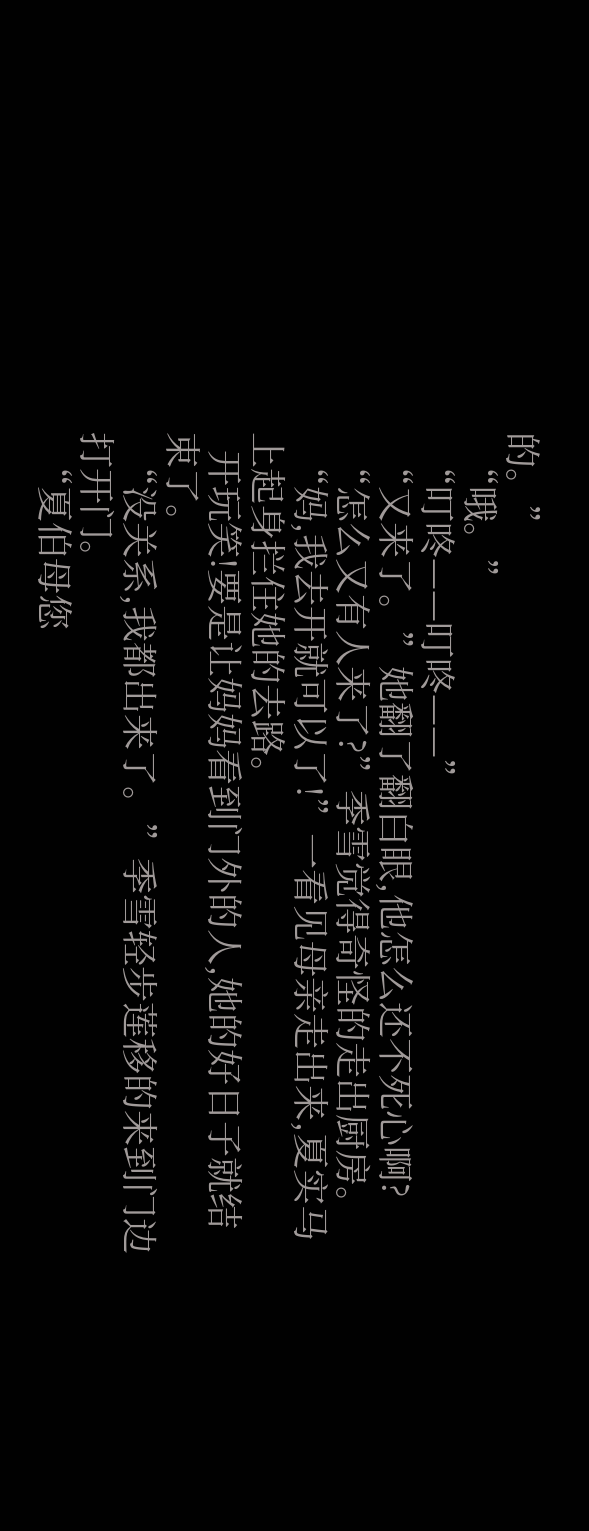的。”
  “哦。”
  “叮咚——叮咚——”
  “又来了。”她翻了翻白眼,他怎么还不死心啊?
  “怎么又有人来了?”季雪觉得奇怪的走出厨房。
  “妈,我去开就可以了!”一看见母亲走出来,夏实马上起身拦住她的去路。
  开玩笑!要是让妈妈看到门外的人,她的好日子就结束了。
  “没关系,我都出来了。”季雪轻步莲移的来到门边打开门。
  “夏伯母您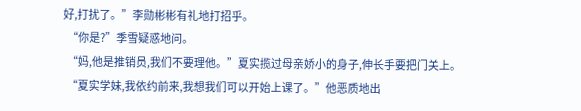好,打扰了。”李勋彬彬有礼地打招乎。
  “你是?”季雪疑惑地问。
  “妈,他是推销员,我们不要理他。”夏实揽过母亲娇小的身子,伸长手要把门关上。
  “夏实学妹,我依约前来,我想我们可以开始上课了。”他恶质地出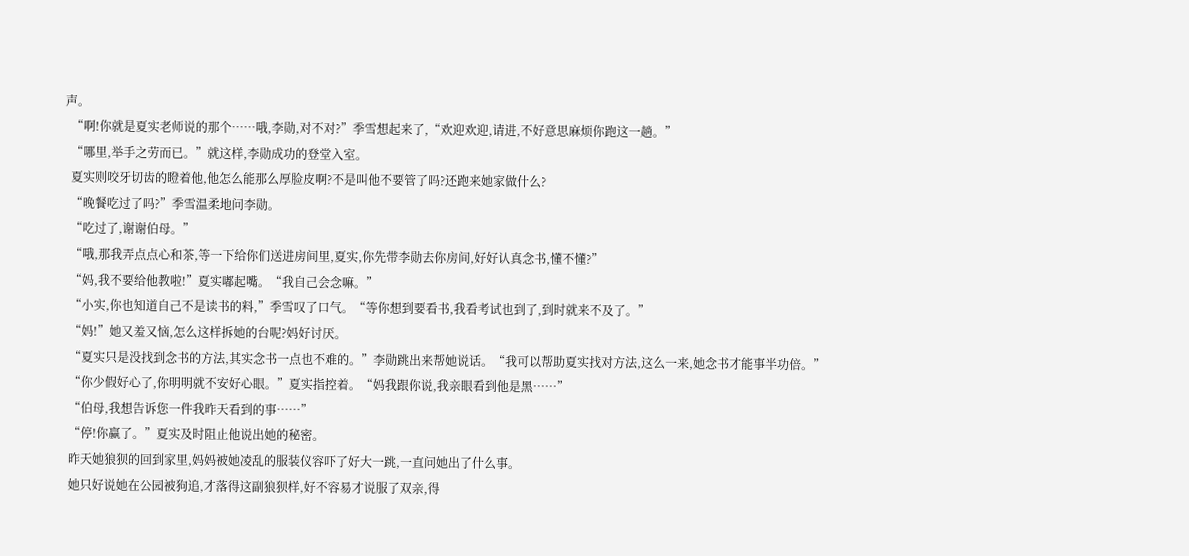声。
  “啊!你就是夏实老师说的那个……哦,李勋,对不对?”季雪想起来了,“欢迎欢迎,请进,不好意思麻烦你跑这一趟。”
  “哪里,举手之劳而已。”就这样,李勋成功的登堂入室。
  夏实则咬牙切齿的瞪着他,他怎么能那么厚脸皮啊?不是叫他不要管了吗?还跑来她家做什么?
  “晚餐吃过了吗?”季雪温柔地问李勋。
  “吃过了,谢谢伯母。”
  “哦,那我弄点点心和茶,等一下给你们送进房间里,夏实,你先带李勋去你房间,好好认真念书,懂不懂?”
  “妈,我不要给他教啦!”夏实嘟起嘴。“我自己会念嘛。”
  “小实,你也知道自己不是读书的料,”季雪叹了口气。“等你想到要看书,我看考试也到了,到时就来不及了。”
  “妈!”她又羞又恼,怎么这样拆她的台呢?妈好讨厌。
  “夏实只是没找到念书的方法,其实念书一点也不难的。”李勋跳出来帮她说话。“我可以帮助夏实找对方法,这么一来,她念书才能事半功倍。”
  “你少假好心了,你明明就不安好心眼。”夏实指控着。“妈我跟你说,我亲眼看到他是黑……”
  “伯母,我想告诉您一件我昨天看到的事……”
  “停!你赢了。”夏实及时阻止他说出她的秘密。
  昨天她狼狈的回到家里,妈妈被她凌乱的服装仪容吓了好大一跳,一直问她出了什么事。
  她只好说她在公园被狗追,才落得这副狼狈样,好不容易才说服了双亲,得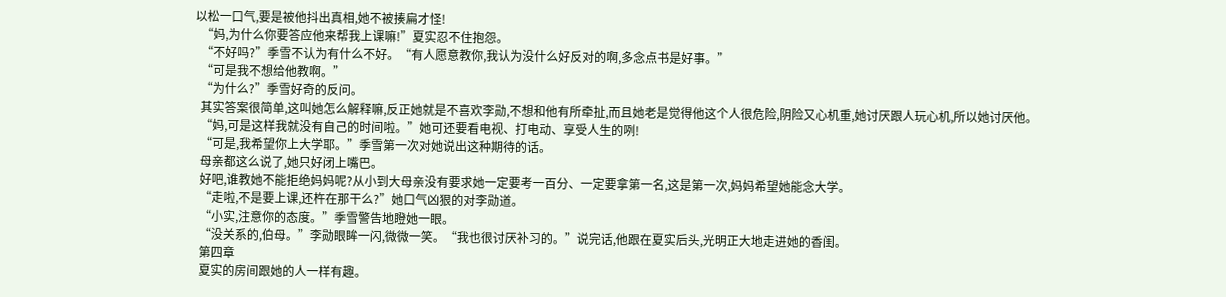以松一口气,要是被他抖出真相,她不被揍扁才怪!
  “妈,为什么你要答应他来帮我上课嘛!”夏实忍不住抱怨。
  “不好吗?”季雪不认为有什么不好。“有人愿意教你,我认为没什么好反对的啊,多念点书是好事。”
  “可是我不想给他教啊。”
  “为什么?”季雪好奇的反问。
  其实答案很简单,这叫她怎么解释嘛,反正她就是不喜欢李勋,不想和他有所牵扯,而且她老是觉得他这个人很危险,阴险又心机重,她讨厌跟人玩心机,所以她讨厌他。
  “妈,可是这样我就没有自己的时间啦。”她可还要看电视、打电动、享受人生的咧!
  “可是,我希望你上大学耶。”季雪第一次对她说出这种期待的话。
  母亲都这么说了,她只好闭上嘴巴。
  好吧,谁教她不能拒绝妈妈呢?从小到大母亲没有要求她一定要考一百分、一定要拿第一名,这是第一次,妈妈希望她能念大学。
  “走啦,不是要上课,还杵在那干么?”她口气凶狠的对李勋道。
  “小实,注意你的态度。”季雪警告地瞪她一眼。
  “没关系的,伯母。”李勋眼眸一闪,微微一笑。“我也很讨厌补习的。”说完话,他跟在夏实后头,光明正大地走进她的香闺。
  第四章
  夏实的房间跟她的人一样有趣。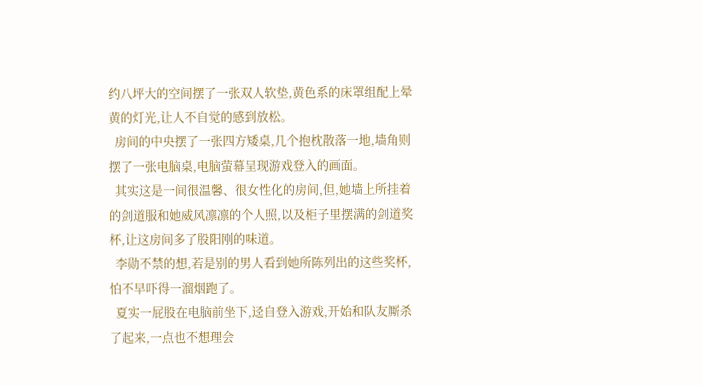约八坪大的空间摆了一张双人软垫,黄色系的床罩组配上晕黄的灯光,让人不自觉的感到放松。
  房间的中央摆了一张四方矮桌,几个抱枕散落一地,墙角则摆了一张电脑桌,电脑萤幕呈现游戏登入的画面。
  其实这是一间很温馨、很女性化的房间,但,她墙上所挂着的剑道服和她威风凛凛的个人照,以及柜子里摆满的剑道奖杯,让这房间多了股阳刚的味道。
  李勋不禁的想,若是别的男人看到她所陈列出的这些奖杯,怕不早吓得一溜烟跑了。
  夏实一屁股在电脑前坐下,迳自登入游戏,开始和队友厮杀了起来,一点也不想理会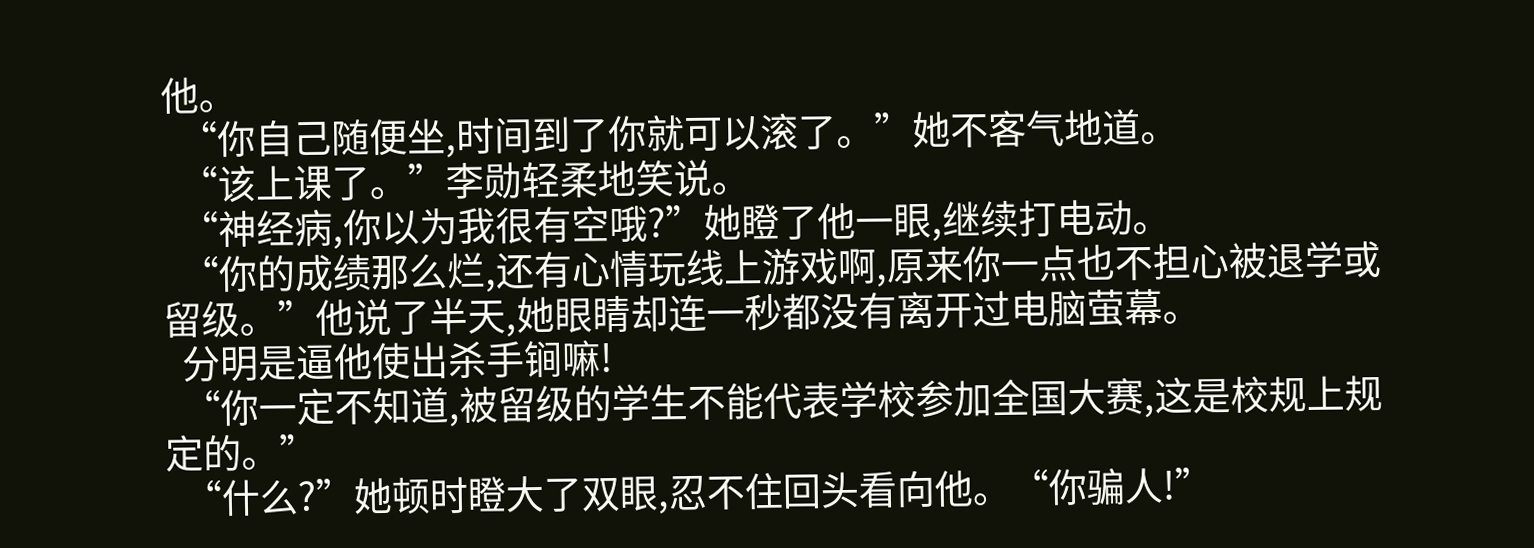他。
  “你自己随便坐,时间到了你就可以滚了。”她不客气地道。
  “该上课了。”李勋轻柔地笑说。
  “神经病,你以为我很有空哦?”她瞪了他一眼,继续打电动。
  “你的成绩那么烂,还有心情玩线上游戏啊,原来你一点也不担心被退学或留级。”他说了半天,她眼睛却连一秒都没有离开过电脑萤幕。
  分明是逼他使出杀手锏嘛!
  “你一定不知道,被留级的学生不能代表学校参加全国大赛,这是校规上规定的。”
  “什么?”她顿时瞪大了双眼,忍不住回头看向他。“你骗人!”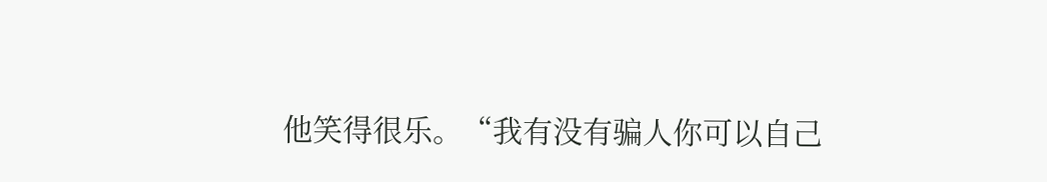他笑得很乐。“我有没有骗人你可以自己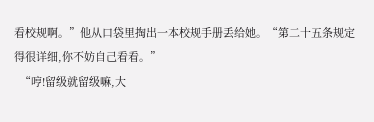看校规啊。”他从口袋里掏出一本校规手册丢给她。“第二十五条规定得很详细,你不妨自己看看。”
  “哼!留级就留级嘛,大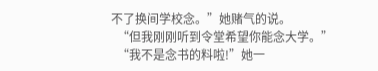不了换间学校念。”她赌气的说。
  “但我刚刚听到令堂希望你能念大学。”
  “我不是念书的料啦!”她一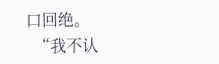口回绝。
  “我不认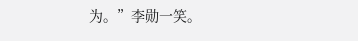为。”李勋一笑。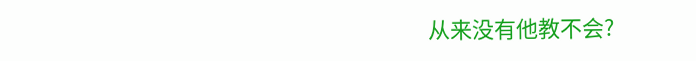从来没有他教不会?